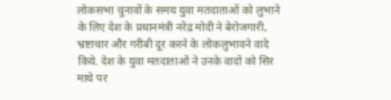लोकसभा चुनावों के समय युवा मतदाताओं को लुभाने के लिए देश के प्रधानमंत्री नरेंद्र मोदी ने बेरोजगारी, भ्रष्टाचार और गरीबी दूर करने के लोकलुभावने वादे किये. देश के युवा मतदाताओं ने उनके वादों को सिर माथे पर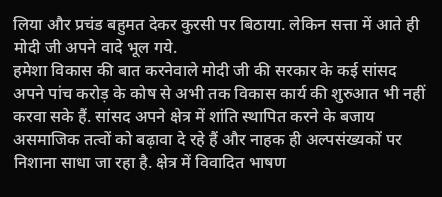लिया और प्रचंड बहुमत देकर कुरसी पर बिठाया. लेकिन सत्ता में आते ही मोदी जी अपने वादे भूल गये.
हमेशा विकास की बात करनेवाले मोदी जी की सरकार के कई सांसद अपने पांच करोड़ के कोष से अभी तक विकास कार्य की शुरुआत भी नहीं करवा सके हैं. सांसद अपने क्षेत्र में शांति स्थापित करने के बजाय असमाजिक तत्वों को बढ़ावा दे रहे हैं और नाहक ही अल्पसंख्यकों पर निशाना साधा जा रहा है. क्षेत्र में विवादित भाषण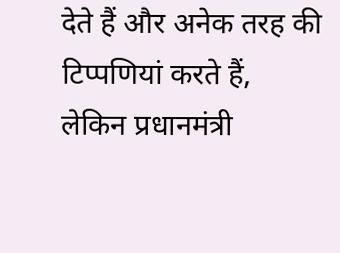देते हैं और अनेक तरह की टिप्पणियां करते हैं, लेकिन प्रधानमंत्री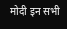मोदी इन सभी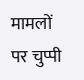मामलों पर चुप्पी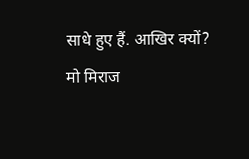साधे हुए हैं. आखिर क्यों?
मो मिराज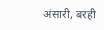अंसारी, बरही